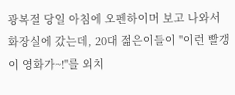광복절 당일 아침에 오펜하이머 보고 나와서 화장실에 갔는데, 20대 젊은이들이 "이런 빨갱이 영화가~!"를 외치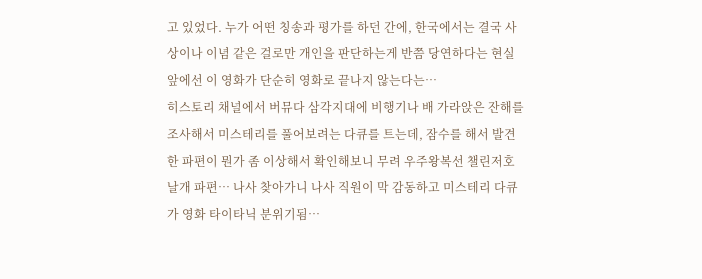고 있었다. 누가 어떤 칭송과 평가를 하던 간에, 한국에서는 결국 사상이나 이념 같은 걸로만 개인을 판단하는게 반쯤 당연하다는 현실 앞에선 이 영화가 단순히 영화로 끝나지 않는다는…
히스토리 채널에서 버뮤다 삼각지대에 비행기나 배 가라앉은 잔해를 조사해서 미스테리를 풀어보려는 다큐를 트는데, 잠수를 해서 발견한 파편이 뭔가 좀 이상해서 확인해보니 무려 우주왕복선 챌린저호 날개 파편… 나사 찾아가니 나사 직원이 막 감동하고 미스테리 다큐가 영화 타이타닉 분위기됨…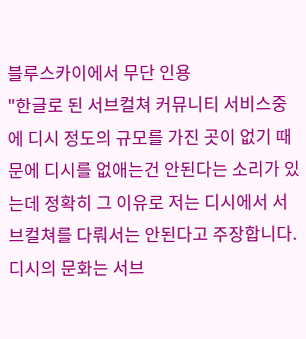블루스카이에서 무단 인용
"한글로 된 서브컬쳐 커뮤니티 서비스중에 디시 정도의 규모를 가진 곳이 없기 때문에 디시를 없애는건 안된다는 소리가 있는데 정확히 그 이유로 저는 디시에서 서브컬쳐를 다뤄서는 안된다고 주장합니다. 디시의 문화는 서브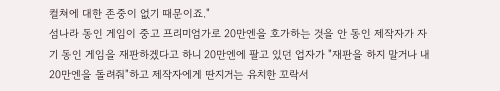컬쳐에 대한 존중이 없기 때문이죠."
섬나라 동인 게임이 중고 프리미엄가로 20만엔을 호가하는 것을 안 동인 제작자가 자기 동인 게임을 재판하겠다고 하니 20만엔에 팔고 있던 업자가 "재판을 하지 말거나 내 20만엔을 돌려줘"하고 제작자에게 딴지거는 유치한 꼬락서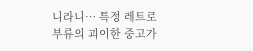니라니… 특정 레트로 부류의 괴이한 중고가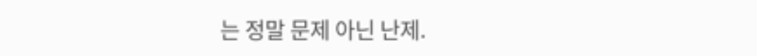는 정말 문제 아닌 난제.